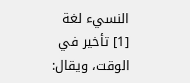النسيء لغة [1] تأخير في الوقت، ويقال: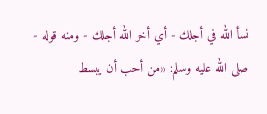نسأ الله في أجلك - أي أخر الله أجلك - ومنه قوله - صلى الله عليه وسلم: «من أحب أن يبسط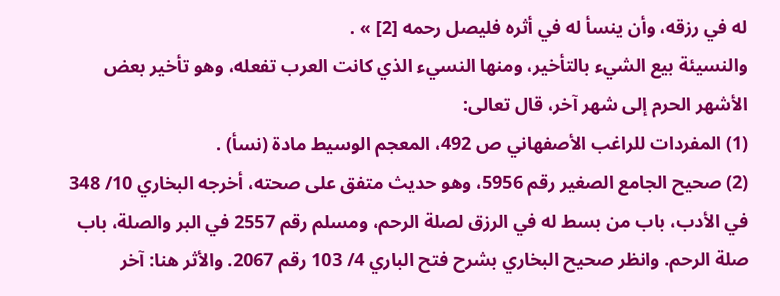له في رزقه، وأن ينسأ له في أثره فليصل رحمه [2] » .
والنسيئة بيع الشيء بالتأخير، ومنها النسيء الذي كانت العرب تفعله، وهو تأخير بعض الأشهر الحرم إلى شهر آخر، قال تعالى:
(1) المفردات للراغب الأصفهاني ص 492، المعجم الوسيط مادة (نسأ) .
(2) صحيح الجامع الصغير رقم 5956، وهو حديث متفق على صحته، أخرجه البخاري 10/ 348 في الأدب، باب من بسط له في الرزق لصلة الرحم، ومسلم رقم 2557 في البر والصلة، باب صلة الرحم. وانظر صحيح البخاري بشرح فتح الباري 4/ 103 رقم 2067. والأثر هنا: آخر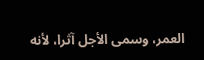العمر، وسمى الأجل آثرا، لأنه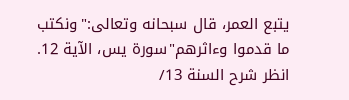يتبع العمر، قال سبحانه وتعالى:"ونكتب ما قدموا وءاثرهم"سورة يس، الآية 12. انظر شرح السنة 13/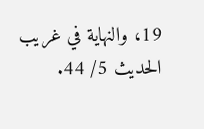19، والنهاية في غريب الحديث 5/ 44.